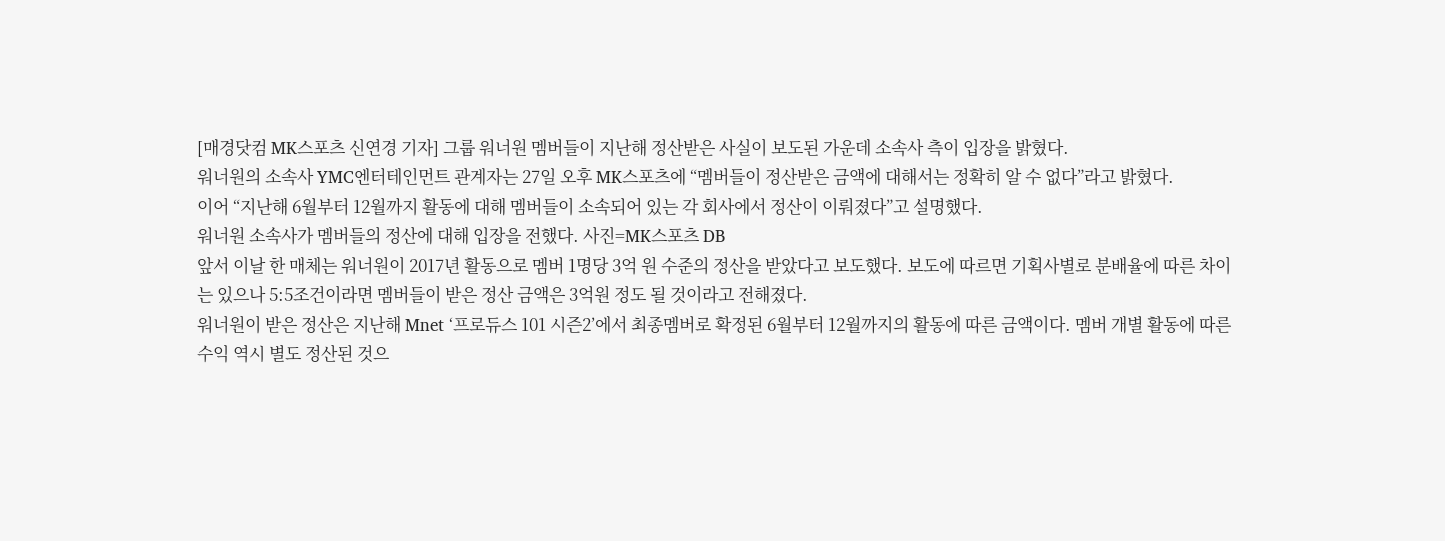[매경닷컴 MK스포츠 신연경 기자] 그룹 워너원 멤버들이 지난해 정산받은 사실이 보도된 가운데 소속사 측이 입장을 밝혔다.
워너원의 소속사 YMC엔터테인먼트 관계자는 27일 오후 MK스포츠에 “멤버들이 정산받은 금액에 대해서는 정확히 알 수 없다”라고 밝혔다.
이어 “지난해 6월부터 12월까지 활동에 대해 멤버들이 소속되어 있는 각 회사에서 정산이 이뤄졌다”고 설명했다.
워너원 소속사가 멤버들의 정산에 대해 입장을 전했다. 사진=MK스포츠 DB
앞서 이날 한 매체는 워너원이 2017년 활동으로 멤버 1명당 3억 원 수준의 정산을 받았다고 보도했다. 보도에 따르면 기획사별로 분배율에 따른 차이는 있으나 5:5조건이라면 멤버들이 받은 정산 금액은 3억원 정도 될 것이라고 전해졌다.
워너원이 받은 정산은 지난해 Mnet ‘프로듀스 101 시즌2’에서 최종멤버로 확정된 6월부터 12월까지의 활동에 따른 금액이다. 멤버 개별 활동에 따른 수익 역시 별도 정산된 것으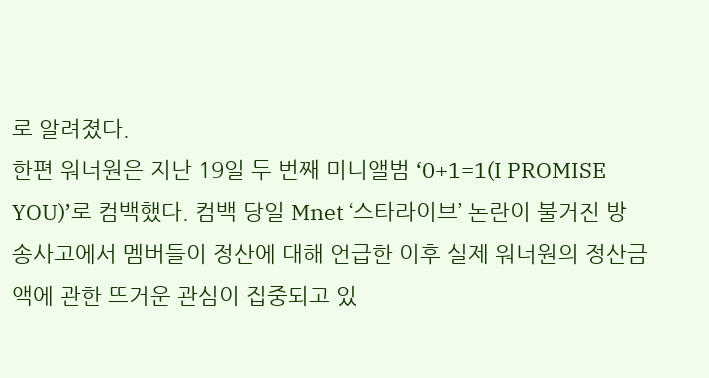로 알려졌다.
한편 워너원은 지난 19일 두 번째 미니앨범 ‘0+1=1(I PROMISE YOU)’로 컴백했다. 컴백 당일 Mnet ‘스타라이브’ 논란이 불거진 방송사고에서 멤버들이 정산에 대해 언급한 이후 실제 워너원의 정산금액에 관한 뜨거운 관심이 집중되고 있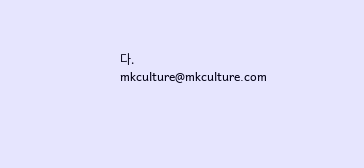다. mkculture@mkculture.com